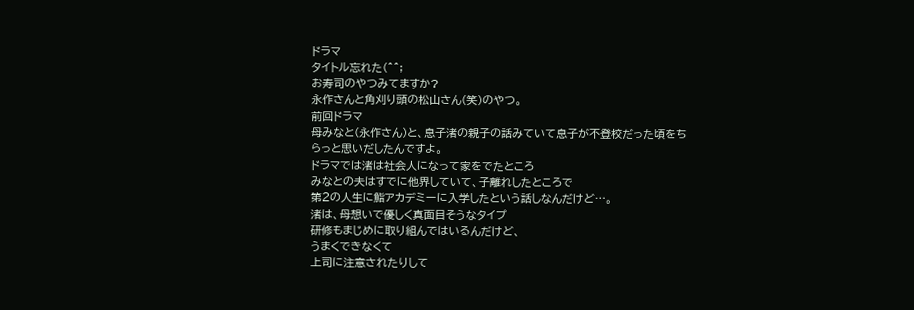ドラマ
タイトル忘れた(^^;
お寿司のやつみてますか?
永作さんと角刈り頭の松山さん(笑)のやつ。
前回ドラマ
母みなと(永作さん)と、息子渚の親子の話みていて息子が不登校だった頃をちらっと思いだしたんですよ。
ドラマでは渚は社会人になって家をでたところ
みなとの夫はすでに他界していて、子離れしたところで
第2の人生に鮨アカデミーに入学したという話しなんだけど…。
渚は、母想いで優しく真面目そうなタイプ
研修もまじめに取り組んではいるんだけど、
うまくできなくて
上司に注意されたりして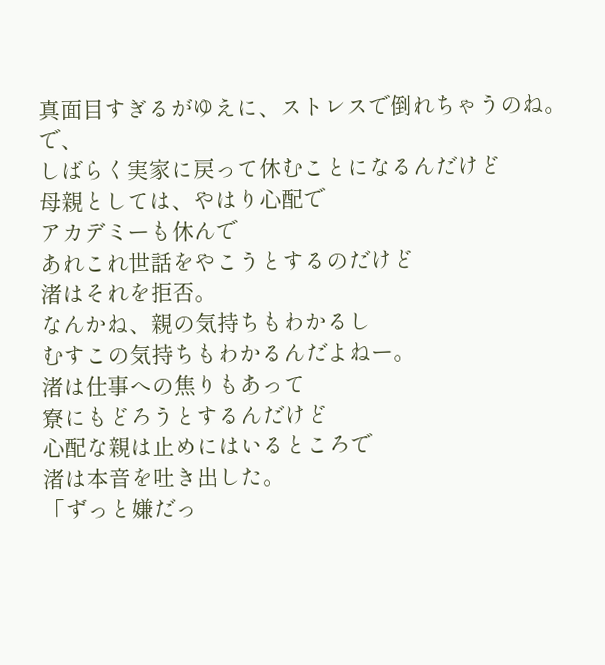真面目すぎるがゆえに、ストレスで倒れちゃうのね。
で、
しばらく実家に戻って休むことになるんだけど
母親としては、やはり心配で
アカデミーも休んで
あれこれ世話をやこうとするのだけど
渚はそれを拒否。
なんかね、親の気持ちもわかるし
むすこの気持ちもわかるんだよねー。
渚は仕事への焦りもあって
寮にもどろうとするんだけど
心配な親は止めにはいるところで
渚は本音を吐き出した。
「ずっと嫌だっ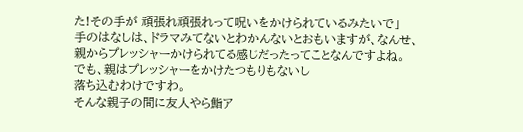た!その手が 頑張れ頑張れって呪いをかけられているみたいで」
手のはなしは、ドラマみてないとわかんないとおもいますが、なんせ、親からプレッシャーかけられてる感じだったってことなんですよね。
でも、親はプレッシャーをかけたつもりもないし
落ち込むわけですわ。
そんな親子の間に友人やら鮨ア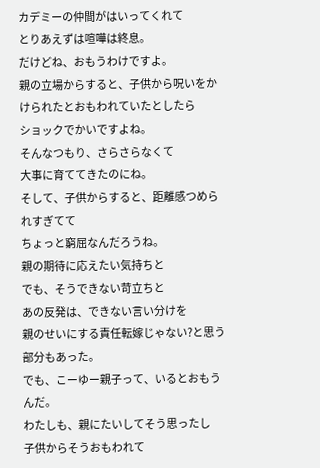カデミーの仲間がはいってくれて
とりあえずは喧嘩は終息。
だけどね、おもうわけですよ。
親の立場からすると、子供から呪いをかけられたとおもわれていたとしたら
ショックでかいですよね。
そんなつもり、さらさらなくて
大事に育ててきたのにね。
そして、子供からすると、距離感つめられすぎてて
ちょっと窮屈なんだろうね。
親の期待に応えたい気持ちと
でも、そうできない苛立ちと
あの反発は、できない言い分けを
親のせいにする責任転嫁じゃない?と思う部分もあった。
でも、こーゆー親子って、いるとおもうんだ。
わたしも、親にたいしてそう思ったし
子供からそうおもわれて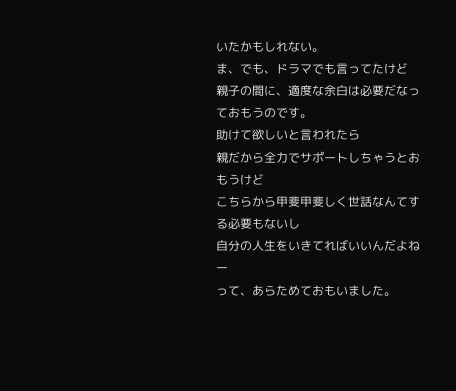いたかもしれない。
ま、でも、ドラマでも言ってたけど
親子の間に、適度な余白は必要だなっておもうのです。
助けて欲しいと言われたら
親だから全力でサポートしちゃうとおもうけど
こちらから甲斐甲斐しく世話なんてする必要もないし
自分の人生をいきてればいいんだよねー
って、あらためておもいました。